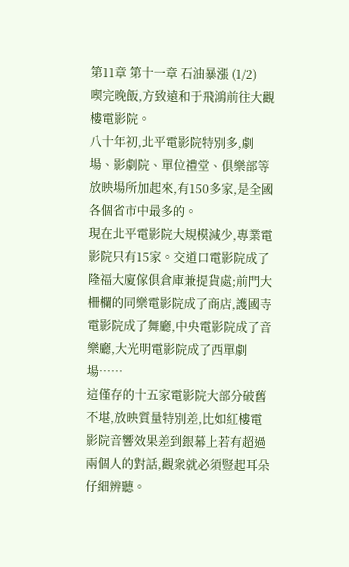第11章 第十一章 石油暴漲 (1/2)
喫完晚飯,方致遠和于飛鴻前往大觀樓電影院。
八十年初,北平電影院特別多,劇場、影劇院、單位禮堂、俱樂部等放映場所加起來,有150多家,是全國各個省市中最多的。
現在北平電影院大規模減少,專業電影院只有15家。交道口電影院成了隆福大廈傢俱倉庫兼提貨處;前門大柵欄的同樂電影院成了商店,護國寺電影院成了舞廳,中央電影院成了音樂廳,大光明電影院成了西單劇場……
這僅存的十五家電影院大部分破舊不堪,放映質量特別差,比如紅樓電影院音響效果差到銀幕上若有超過兩個人的對話,觀衆就必須豎起耳朵仔細辨聽。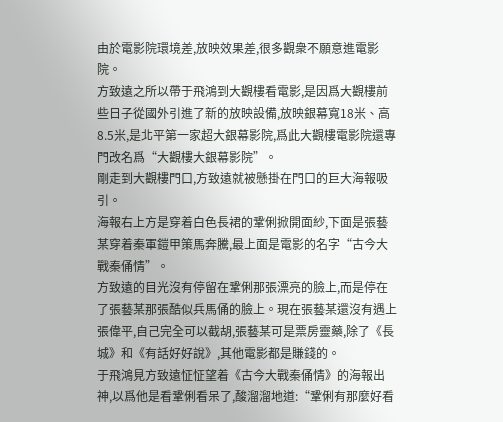由於電影院環境差,放映效果差,很多觀衆不願意進電影院。
方致遠之所以帶于飛鴻到大觀樓看電影,是因爲大觀樓前些日子從國外引進了新的放映設備,放映銀幕寬18米、高8.5米,是北平第一家超大銀幕影院,爲此大觀樓電影院還專門改名爲“大觀樓大銀幕影院”。
剛走到大觀樓門口,方致遠就被懸掛在門口的巨大海報吸引。
海報右上方是穿着白色長裙的鞏俐掀開面紗,下面是張藝某穿着秦軍鎧甲策馬奔騰,最上面是電影的名字“古今大戰秦俑情”。
方致遠的目光沒有停留在鞏俐那張漂亮的臉上,而是停在了張藝某那張酷似兵馬俑的臉上。現在張藝某還沒有遇上張偉平,自己完全可以截胡,張藝某可是票房靈藥,除了《長城》和《有話好好說》,其他電影都是賺錢的。
于飛鴻見方致遠怔怔望着《古今大戰秦俑情》的海報出神,以爲他是看鞏俐看呆了,酸溜溜地道:“鞏俐有那麼好看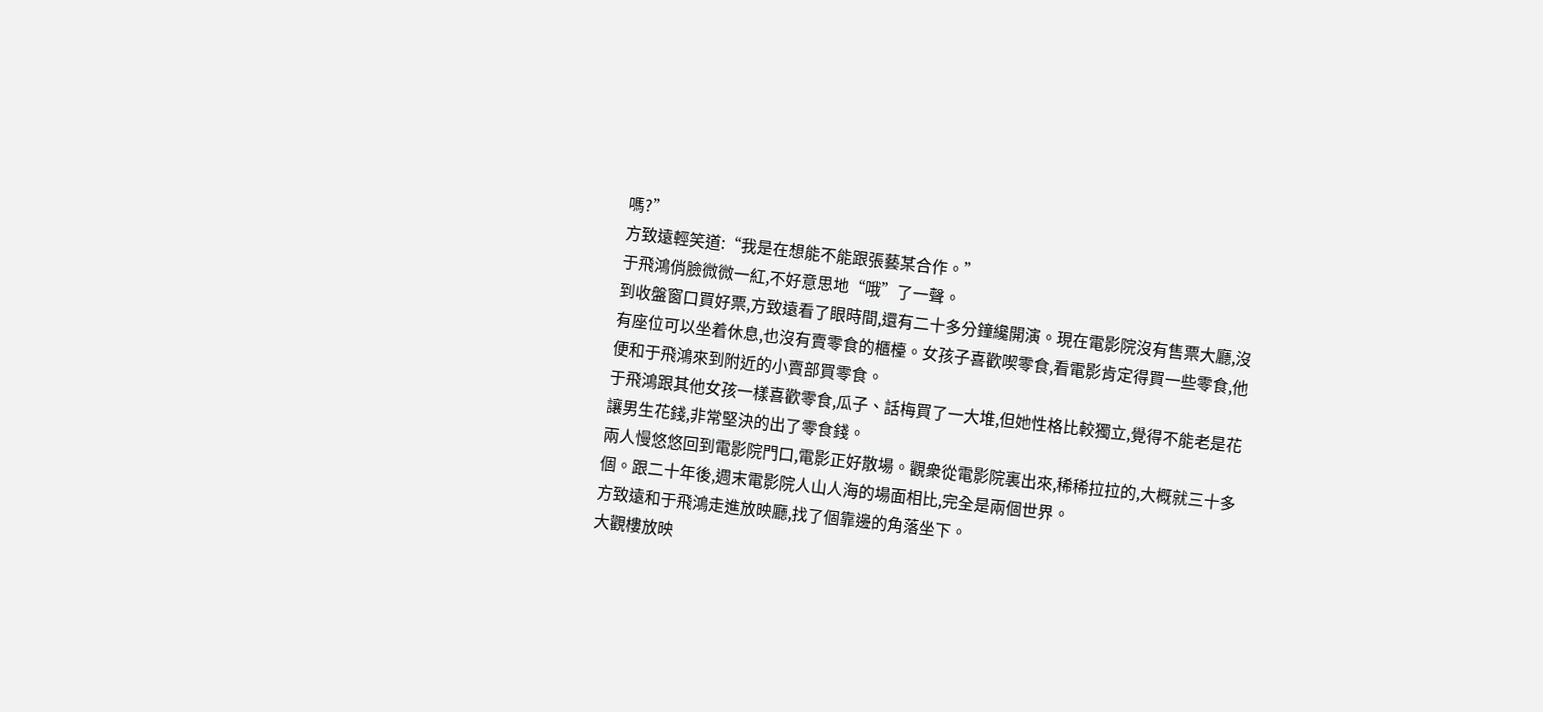嗎?”
方致遠輕笑道:“我是在想能不能跟張藝某合作。”
于飛鴻俏臉微微一紅,不好意思地“哦”了一聲。
到收盤窗口買好票,方致遠看了眼時間,還有二十多分鐘纔開演。現在電影院沒有售票大廳,沒有座位可以坐着休息,也沒有賣零食的櫃檯。女孩子喜歡喫零食,看電影肯定得買一些零食,他便和于飛鴻來到附近的小賣部買零食。
于飛鴻跟其他女孩一樣喜歡零食,瓜子、話梅買了一大堆,但她性格比較獨立,覺得不能老是花讓男生花錢,非常堅決的出了零食錢。
兩人慢悠悠回到電影院門口,電影正好散場。觀衆從電影院裏出來,稀稀拉拉的,大概就三十多個。跟二十年後,週末電影院人山人海的場面相比,完全是兩個世界。
方致遠和于飛鴻走進放映廳,找了個靠邊的角落坐下。
大觀樓放映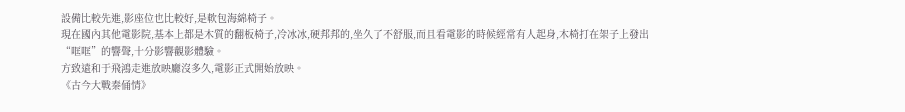設備比較先進,影座位也比較好,是軟包海綿椅子。
現在國內其他電影院,基本上都是木質的翻板椅子,冷冰冰,硬邦邦的,坐久了不舒服,而且看電影的時候經常有人起身,木椅打在架子上發出“哐哐”的響聲,十分影響觀影體驗。
方致遠和于飛鴻走進放映廳沒多久,電影正式開始放映。
《古今大戰秦俑情》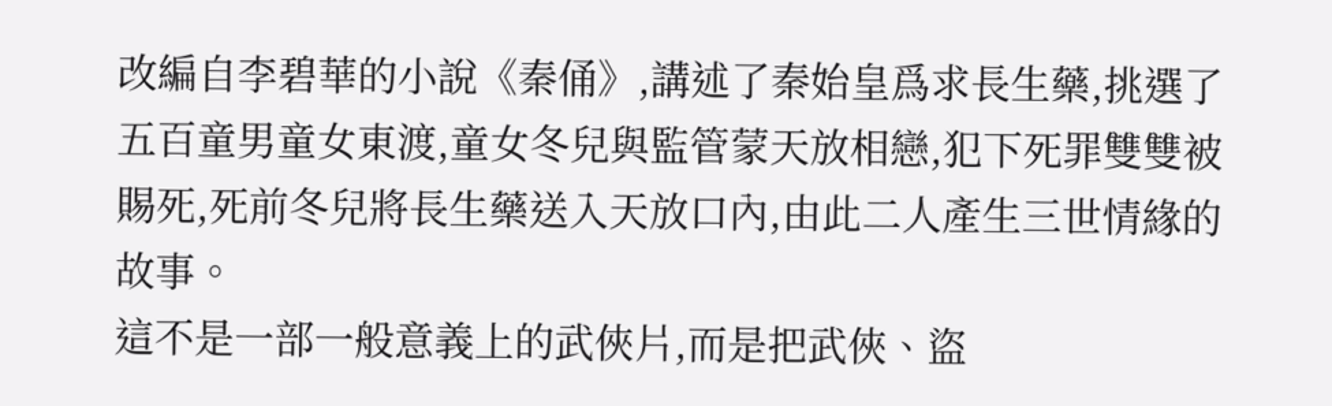改編自李碧華的小說《秦俑》,講述了秦始皇爲求長生藥,挑選了五百童男童女東渡,童女冬兒與監管蒙天放相戀,犯下死罪雙雙被賜死,死前冬兒將長生藥送入天放口內,由此二人產生三世情緣的故事。
這不是一部一般意義上的武俠片,而是把武俠、盜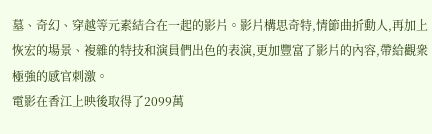墓、奇幻、穿越等元素結合在一起的影片。影片構思奇特,情節曲折動人,再加上恢宏的場景、複雜的特技和演員們出色的表演,更加豐富了影片的內容,帶給觀衆極強的感官刺激。
電影在香江上映後取得了2099萬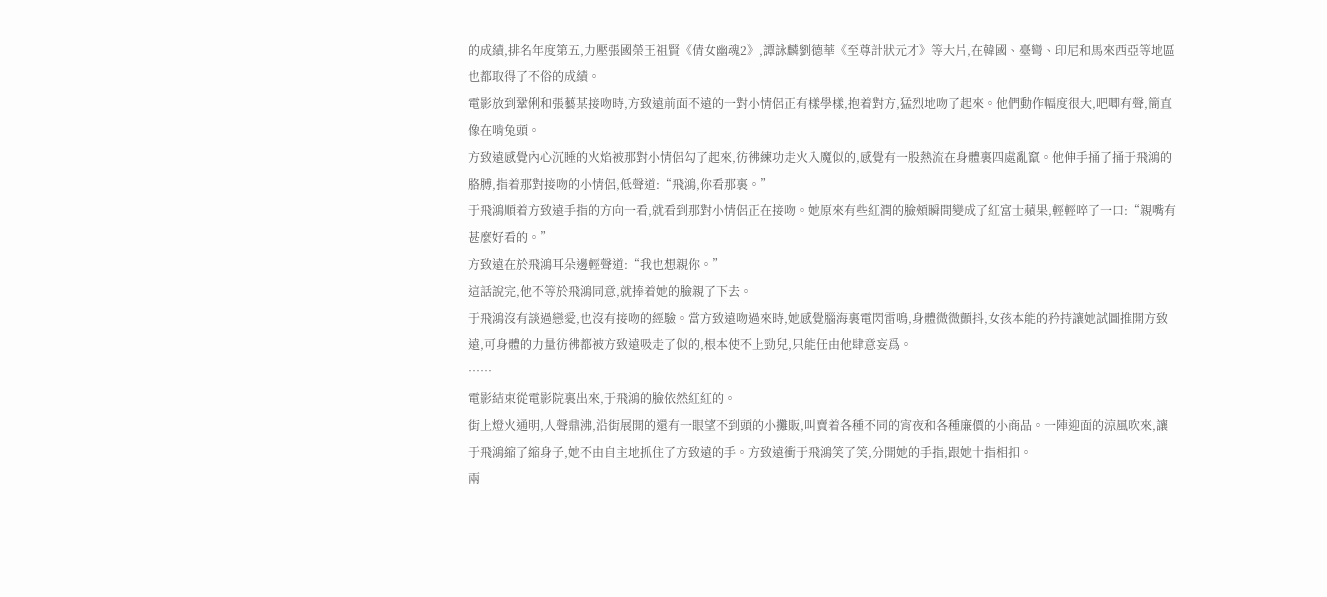的成績,排名年度第五,力壓張國榮王祖賢《倩女幽魂2》,譚詠麟劉德華《至尊計狀元才》等大片,在韓國、臺彎、印尼和馬來西亞等地區也都取得了不俗的成績。
電影放到鞏俐和張藝某接吻時,方致遠前面不遠的一對小情侶正有樣學樣,抱着對方,猛烈地吻了起來。他們動作幅度很大,吧唧有聲,簡直像在啃兔頭。
方致遠感覺內心沉睡的火焰被那對小情侶勾了起來,彷彿練功走火入魔似的,感覺有一股熱流在身體裏四處亂竄。他伸手捅了捅于飛鴻的胳膊,指着那對接吻的小情侶,低聲道:“飛鴻,你看那裏。”
于飛鴻順着方致遠手指的方向一看,就看到那對小情侶正在接吻。她原來有些紅潤的臉頰瞬間變成了紅富士蘋果,輕輕啐了一口:“親嘴有甚麼好看的。”
方致遠在於飛鴻耳朵邊輕聲道:“我也想親你。”
這話說完,他不等於飛鴻同意,就捧着她的臉親了下去。
于飛鴻沒有談過戀愛,也沒有接吻的經驗。當方致遠吻過來時,她感覺腦海裏電閃雷鳴,身體微微顫抖,女孩本能的矜持讓她試圖推開方致遠,可身體的力量彷彿都被方致遠吸走了似的,根本使不上勁兒,只能任由他肆意妄爲。
……
電影結束從電影院裏出來,于飛鴻的臉依然紅紅的。
街上燈火通明,人聲鼎沸,沿街展開的還有一眼望不到頭的小攤販,叫賣着各種不同的宵夜和各種廉價的小商品。一陣迎面的涼風吹來,讓于飛鴻縮了縮身子,她不由自主地抓住了方致遠的手。方致遠衝于飛鴻笑了笑,分開她的手指,跟她十指相扣。
兩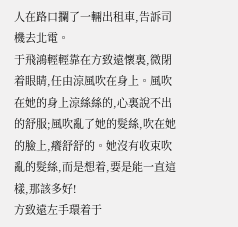人在路口攔了一輛出租車,告訴司機去北電。
于飛鴻輕輕靠在方致遠懷裏,微閉着眼睛,任由涼風吹在身上。風吹在她的身上涼絲絲的,心裏說不出的舒服;風吹亂了她的髮絲,吹在她的臉上,癢舒舒的。她沒有收束吹亂的髮絲,而是想着,要是能一直這樣,那該多好!
方致遠左手環着于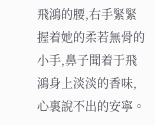飛鴻的腰,右手緊緊握着她的柔若無骨的小手,鼻子聞着于飛鴻身上淡淡的香味,心裏說不出的安寧。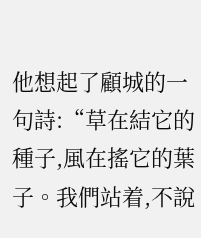他想起了顧城的一句詩:“草在結它的種子,風在搖它的葉子。我們站着,不說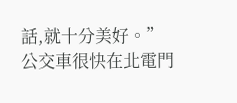話,就十分美好。”
公交車很快在北電門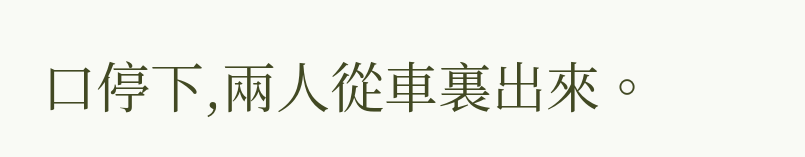口停下,兩人從車裏出來。